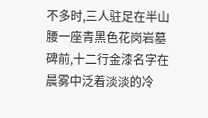不多时,三人驻足在半山腰一座青黑色花岗岩墓碑前,十二行金漆名字在晨雾中泛着淡淡的冷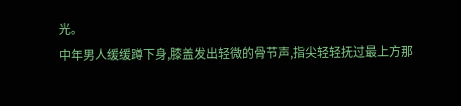光。
中年男人缓缓蹲下身,膝盖发出轻微的骨节声,指尖轻轻抚过最上方那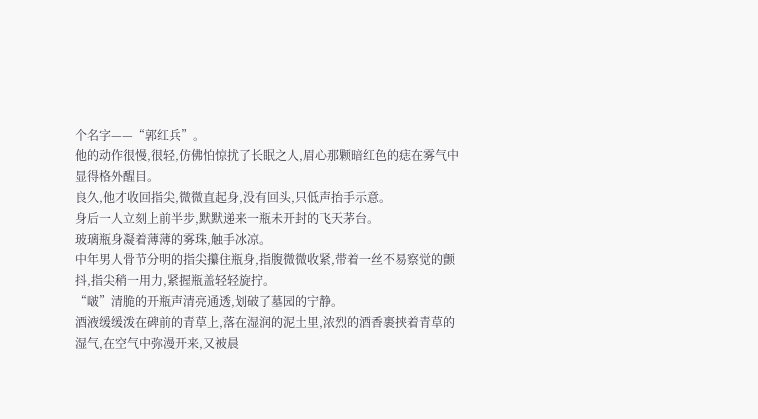个名字——“郭红兵”。
他的动作很慢,很轻,仿佛怕惊扰了长眠之人,眉心那颗暗红色的痣在雾气中显得格外醒目。
良久,他才收回指尖,微微直起身,没有回头,只低声抬手示意。
身后一人立刻上前半步,默默递来一瓶未开封的飞天茅台。
玻璃瓶身凝着薄薄的雾珠,触手冰凉。
中年男人骨节分明的指尖攥住瓶身,指腹微微收紧,带着一丝不易察觉的颤抖,指尖稍一用力,紧握瓶盖轻轻旋拧。
“啵”清脆的开瓶声清亮通透,划破了墓园的宁静。
酒液缓缓泼在碑前的青草上,落在湿润的泥土里,浓烈的酒香裹挟着青草的湿气,在空气中弥漫开来,又被晨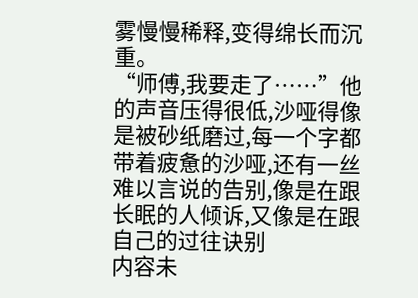雾慢慢稀释,变得绵长而沉重。
“师傅,我要走了……”他的声音压得很低,沙哑得像是被砂纸磨过,每一个字都带着疲惫的沙哑,还有一丝难以言说的告别,像是在跟长眠的人倾诉,又像是在跟自己的过往诀别
内容未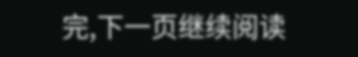完,下一页继续阅读